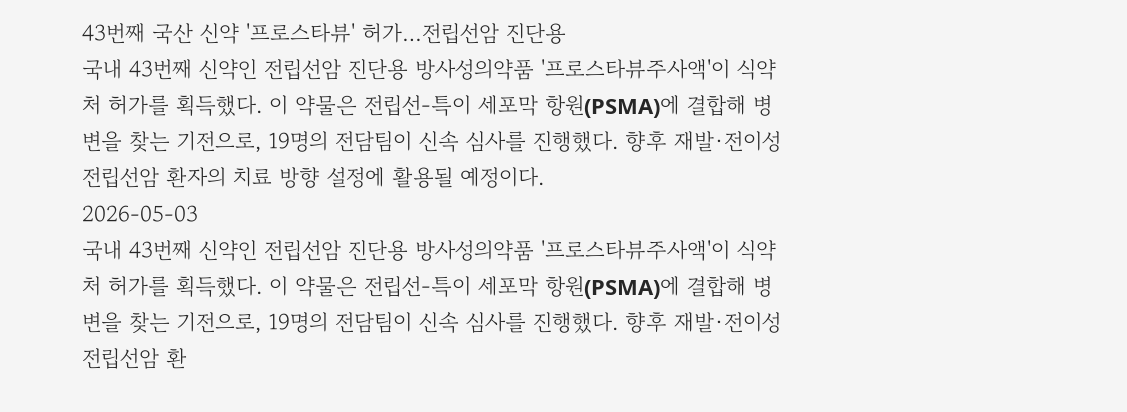43번째 국산 신약 '프로스타뷰' 허가…전립선암 진단용
국내 43번째 신약인 전립선암 진단용 방사성의약품 '프로스타뷰주사액'이 식약처 허가를 획득했다. 이 약물은 전립선-특이 세포막 항원(PSMA)에 결합해 병변을 찾는 기전으로, 19명의 전담팀이 신속 심사를 진행했다. 향후 재발·전이성 전립선암 환자의 치료 방향 설정에 활용될 예정이다.
2026-05-03
국내 43번째 신약인 전립선암 진단용 방사성의약품 '프로스타뷰주사액'이 식약처 허가를 획득했다. 이 약물은 전립선-특이 세포막 항원(PSMA)에 결합해 병변을 찾는 기전으로, 19명의 전담팀이 신속 심사를 진행했다. 향후 재발·전이성 전립선암 환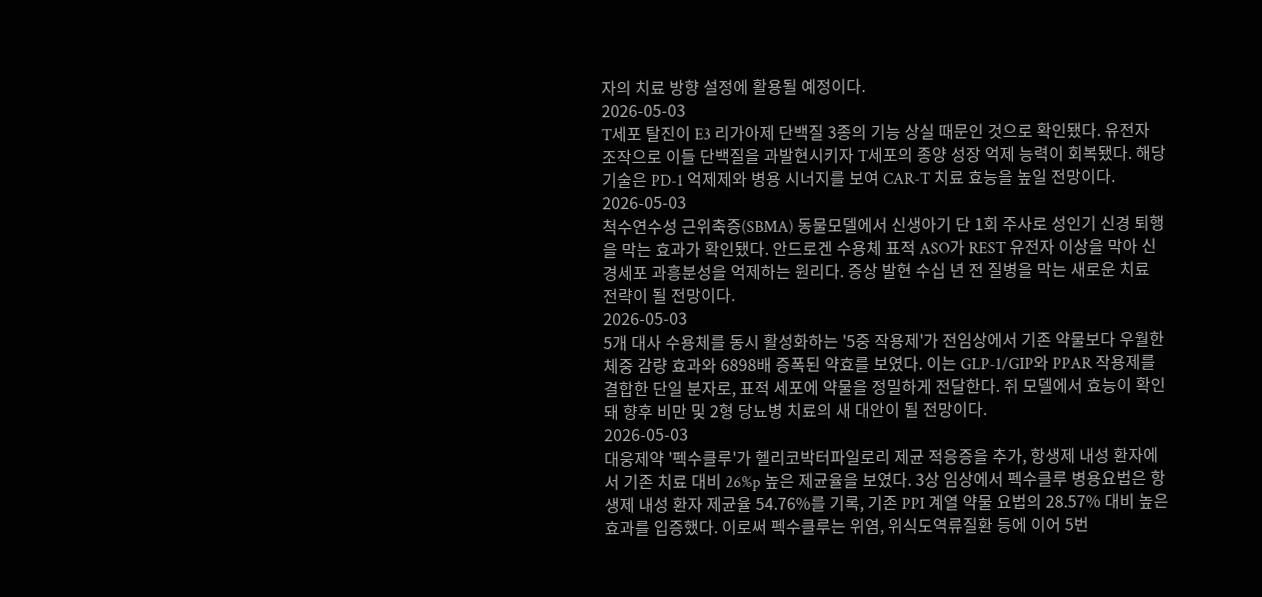자의 치료 방향 설정에 활용될 예정이다.
2026-05-03
T세포 탈진이 E3 리가아제 단백질 3종의 기능 상실 때문인 것으로 확인됐다. 유전자 조작으로 이들 단백질을 과발현시키자 T세포의 종양 성장 억제 능력이 회복됐다. 해당 기술은 PD-1 억제제와 병용 시너지를 보여 CAR-T 치료 효능을 높일 전망이다.
2026-05-03
척수연수성 근위축증(SBMA) 동물모델에서 신생아기 단 1회 주사로 성인기 신경 퇴행을 막는 효과가 확인됐다. 안드로겐 수용체 표적 ASO가 REST 유전자 이상을 막아 신경세포 과흥분성을 억제하는 원리다. 증상 발현 수십 년 전 질병을 막는 새로운 치료 전략이 될 전망이다.
2026-05-03
5개 대사 수용체를 동시 활성화하는 '5중 작용제'가 전임상에서 기존 약물보다 우월한 체중 감량 효과와 6898배 증폭된 약효를 보였다. 이는 GLP-1/GIP와 PPAR 작용제를 결합한 단일 분자로, 표적 세포에 약물을 정밀하게 전달한다. 쥐 모델에서 효능이 확인돼 향후 비만 및 2형 당뇨병 치료의 새 대안이 될 전망이다.
2026-05-03
대웅제약 '펙수클루'가 헬리코박터파일로리 제균 적응증을 추가, 항생제 내성 환자에서 기존 치료 대비 26%p 높은 제균율을 보였다. 3상 임상에서 펙수클루 병용요법은 항생제 내성 환자 제균율 54.76%를 기록, 기존 PPI 계열 약물 요법의 28.57% 대비 높은 효과를 입증했다. 이로써 펙수클루는 위염, 위식도역류질환 등에 이어 5번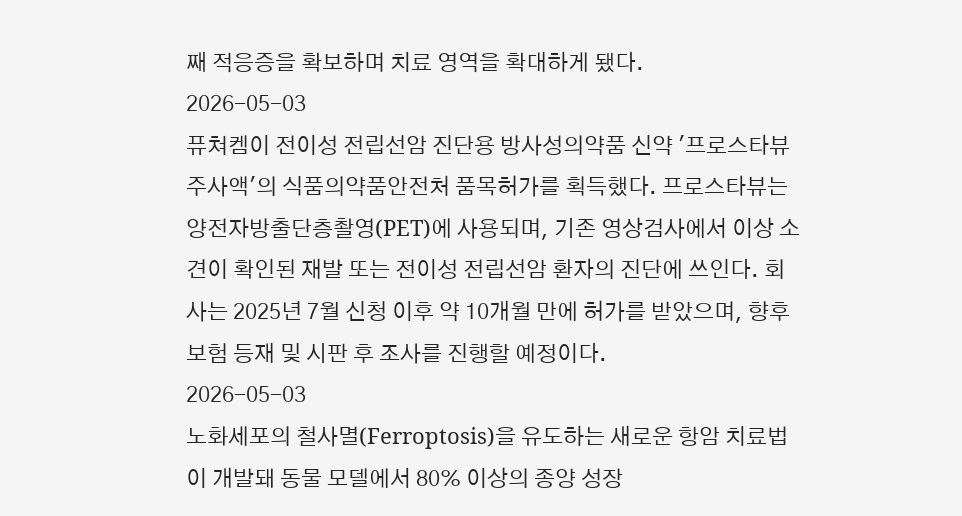째 적응증을 확보하며 치료 영역을 확대하게 됐다.
2026-05-03
퓨쳐켐이 전이성 전립선암 진단용 방사성의약품 신약 '프로스타뷰주사액'의 식품의약품안전처 품목허가를 획득했다. 프로스타뷰는 양전자방출단층촬영(PET)에 사용되며, 기존 영상검사에서 이상 소견이 확인된 재발 또는 전이성 전립선암 환자의 진단에 쓰인다. 회사는 2025년 7월 신청 이후 약 10개월 만에 허가를 받았으며, 향후 보험 등재 및 시판 후 조사를 진행할 예정이다.
2026-05-03
노화세포의 철사멸(Ferroptosis)을 유도하는 새로운 항암 치료법이 개발돼 동물 모델에서 80% 이상의 종양 성장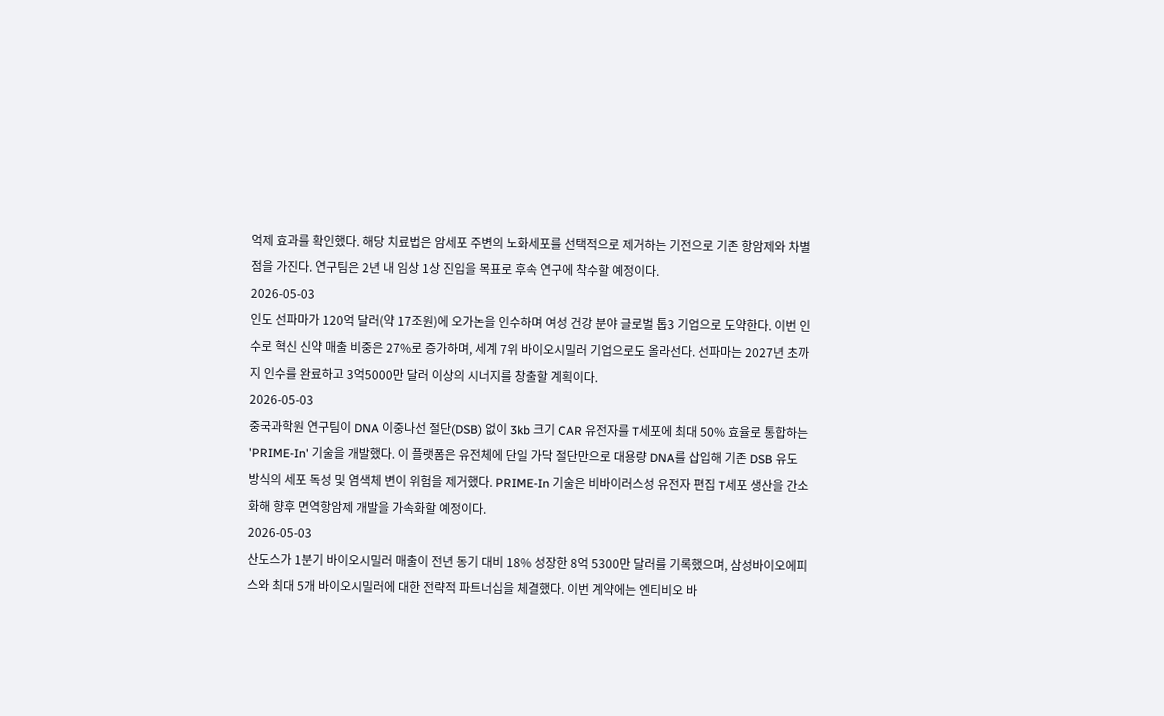억제 효과를 확인했다. 해당 치료법은 암세포 주변의 노화세포를 선택적으로 제거하는 기전으로 기존 항암제와 차별점을 가진다. 연구팀은 2년 내 임상 1상 진입을 목표로 후속 연구에 착수할 예정이다.
2026-05-03
인도 선파마가 120억 달러(약 17조원)에 오가논을 인수하며 여성 건강 분야 글로벌 톱3 기업으로 도약한다. 이번 인수로 혁신 신약 매출 비중은 27%로 증가하며, 세계 7위 바이오시밀러 기업으로도 올라선다. 선파마는 2027년 초까지 인수를 완료하고 3억5000만 달러 이상의 시너지를 창출할 계획이다.
2026-05-03
중국과학원 연구팀이 DNA 이중나선 절단(DSB) 없이 3kb 크기 CAR 유전자를 T세포에 최대 50% 효율로 통합하는 'PRIME-In' 기술을 개발했다. 이 플랫폼은 유전체에 단일 가닥 절단만으로 대용량 DNA를 삽입해 기존 DSB 유도 방식의 세포 독성 및 염색체 변이 위험을 제거했다. PRIME-In 기술은 비바이러스성 유전자 편집 T세포 생산을 간소화해 향후 면역항암제 개발을 가속화할 예정이다.
2026-05-03
산도스가 1분기 바이오시밀러 매출이 전년 동기 대비 18% 성장한 8억 5300만 달러를 기록했으며, 삼성바이오에피스와 최대 5개 바이오시밀러에 대한 전략적 파트너십을 체결했다. 이번 계약에는 엔티비오 바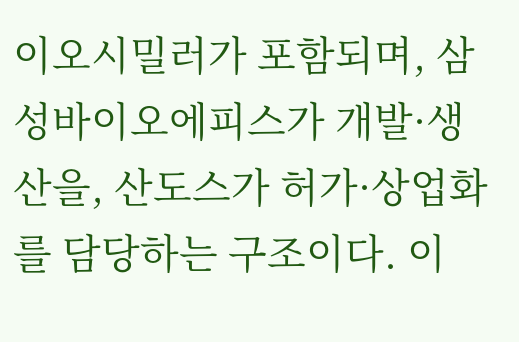이오시밀러가 포함되며, 삼성바이오에피스가 개발·생산을, 산도스가 허가·상업화를 담당하는 구조이다. 이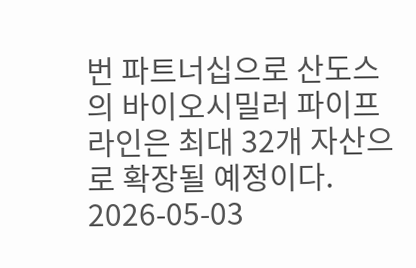번 파트너십으로 산도스의 바이오시밀러 파이프라인은 최대 32개 자산으로 확장될 예정이다.
2026-05-03